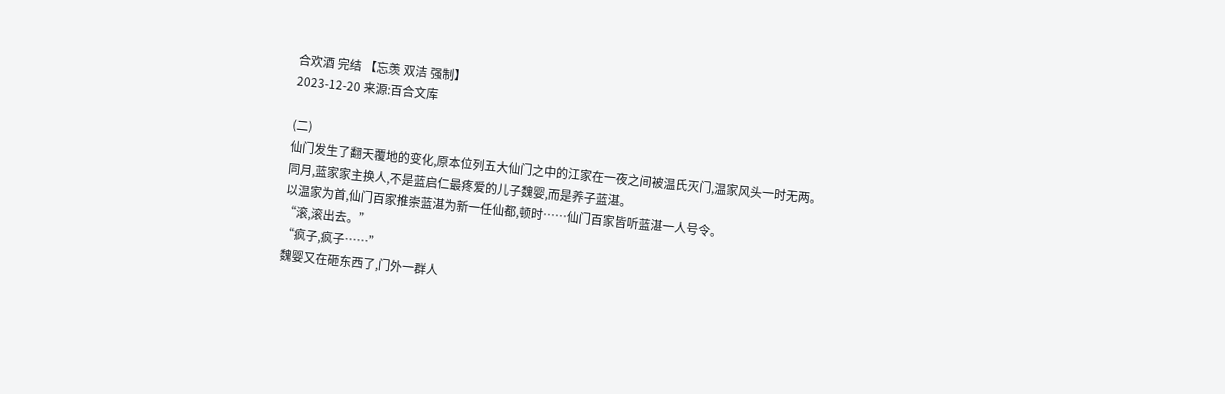合欢酒 完结 【忘羡 双洁 强制】
2023-12-20 来源:百合文库

(二)
仙门发生了翻天覆地的变化,原本位列五大仙门之中的江家在一夜之间被温氏灭门,温家风头一时无两。
同月,蓝家家主换人,不是蓝启仁最疼爱的儿子魏婴,而是养子蓝湛。
以温家为首,仙门百家推崇蓝湛为新一任仙都,顿时……仙门百家皆听蓝湛一人号令。
“滚,滚出去。”
“疯子,疯子……”
魏婴又在砸东西了,门外一群人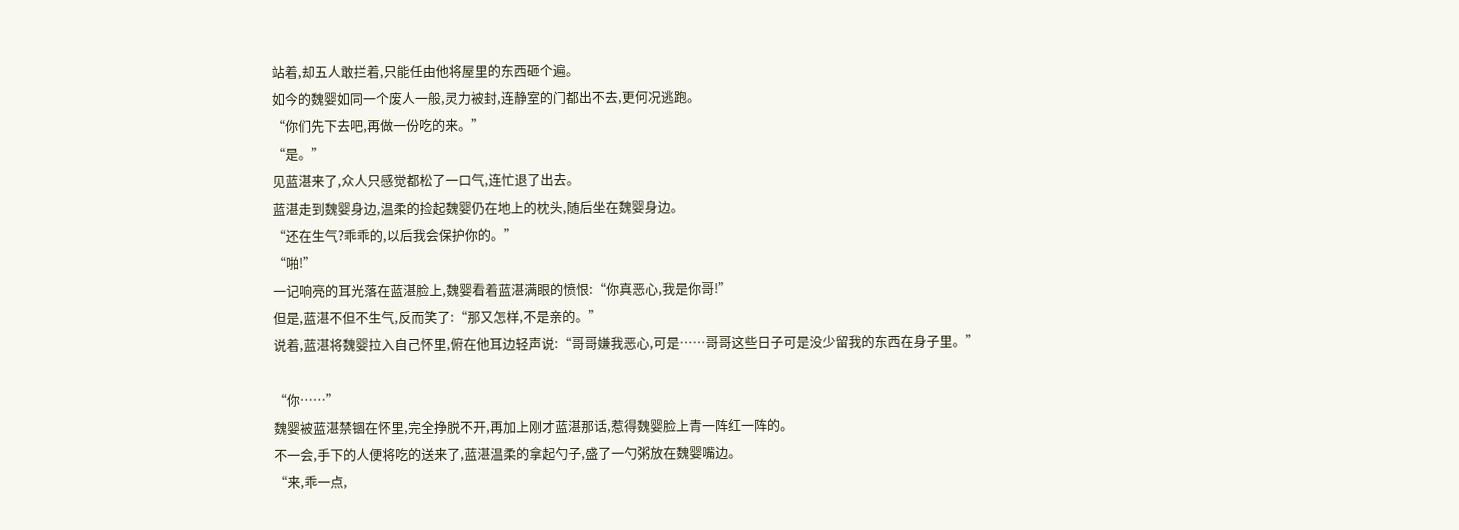站着,却五人敢拦着,只能任由他将屋里的东西砸个遍。
如今的魏婴如同一个废人一般,灵力被封,连静室的门都出不去,更何况逃跑。
“你们先下去吧,再做一份吃的来。”
“是。”
见蓝湛来了,众人只感觉都松了一口气,连忙退了出去。
蓝湛走到魏婴身边,温柔的捡起魏婴仍在地上的枕头,随后坐在魏婴身边。
“还在生气?乖乖的,以后我会保护你的。”
“啪!”
一记响亮的耳光落在蓝湛脸上,魏婴看着蓝湛满眼的愤恨:“你真恶心,我是你哥!”
但是,蓝湛不但不生气,反而笑了:“那又怎样,不是亲的。”
说着,蓝湛将魏婴拉入自己怀里,俯在他耳边轻声说:“哥哥嫌我恶心,可是……哥哥这些日子可是没少留我的东西在身子里。”

“你……”
魏婴被蓝湛禁锢在怀里,完全挣脱不开,再加上刚才蓝湛那话,惹得魏婴脸上青一阵红一阵的。
不一会,手下的人便将吃的送来了,蓝湛温柔的拿起勺子,盛了一勺粥放在魏婴嘴边。
“来,乖一点,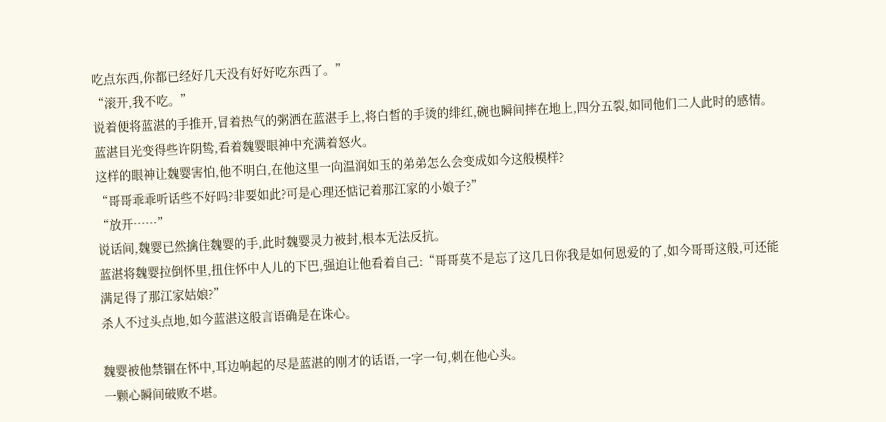吃点东西,你都已经好几天没有好好吃东西了。”
“滚开,我不吃。”
说着便将蓝湛的手推开,冒着热气的粥洒在蓝湛手上,将白皙的手烫的绯红,碗也瞬间摔在地上,四分五裂,如同他们二人此时的感情。
蓝湛目光变得些许阴鸷,看着魏婴眼神中充满着怒火。
这样的眼神让魏婴害怕,他不明白,在他这里一向温润如玉的弟弟怎么会变成如今这般模样?
“哥哥乖乖听话些不好吗?非要如此?可是心理还惦记着那江家的小娘子?”
“放开……”
说话间,魏婴已然擒住魏婴的手,此时魏婴灵力被封,根本无法反抗。
蓝湛将魏婴拉倒怀里,扭住怀中人儿的下巴,强迫让他看着自己:“哥哥莫不是忘了这几日你我是如何恩爱的了,如今哥哥这般,可还能满足得了那江家姑娘?”
杀人不过头点地,如今蓝湛这般言语确是在诛心。

魏婴被他禁锢在怀中,耳边响起的尽是蓝湛的刚才的话语,一字一句,刺在他心头。
一颗心瞬间破败不堪。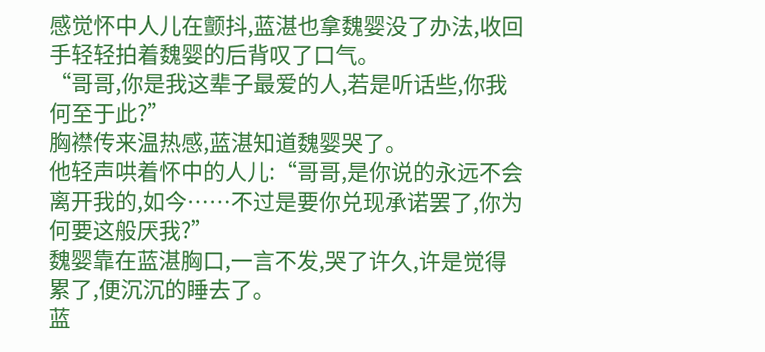感觉怀中人儿在颤抖,蓝湛也拿魏婴没了办法,收回手轻轻拍着魏婴的后背叹了口气。
“哥哥,你是我这辈子最爱的人,若是听话些,你我何至于此?”
胸襟传来温热感,蓝湛知道魏婴哭了。
他轻声哄着怀中的人儿:“哥哥,是你说的永远不会离开我的,如今……不过是要你兑现承诺罢了,你为何要这般厌我?”
魏婴靠在蓝湛胸口,一言不发,哭了许久,许是觉得累了,便沉沉的睡去了。
蓝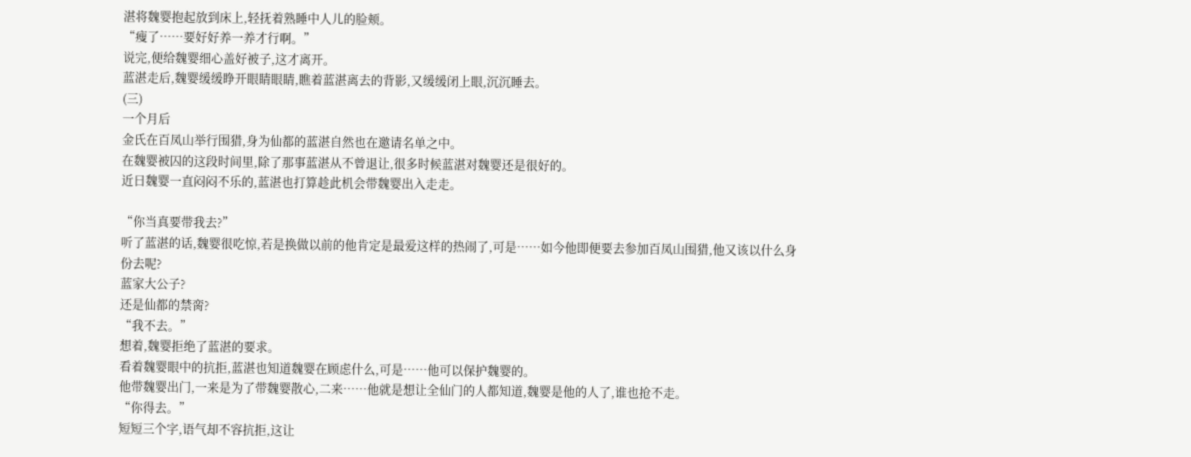湛将魏婴抱起放到床上,轻抚着熟睡中人儿的脸颊。
“瘦了……要好好养一养才行啊。”
说完,便给魏婴细心盖好被子,这才离开。
蓝湛走后,魏婴缓缓睁开眼睛眼睛,瞧着蓝湛离去的背影,又缓缓闭上眼,沉沉睡去。
(三)
一个月后
金氏在百凤山举行围猎,身为仙都的蓝湛自然也在邀请名单之中。
在魏婴被囚的这段时间里,除了那事蓝湛从不曾退让,很多时候蓝湛对魏婴还是很好的。
近日魏婴一直闷闷不乐的,蓝湛也打算趁此机会带魏婴出入走走。

“你当真要带我去?”
听了蓝湛的话,魏婴很吃惊,若是换做以前的他肯定是最爱这样的热闹了,可是……如今他即便要去参加百凤山围猎,他又该以什么身份去呢?
蓝家大公子?
还是仙都的禁脔?
“我不去。”
想着,魏婴拒绝了蓝湛的要求。
看着魏婴眼中的抗拒,蓝湛也知道魏婴在顾虑什么,可是……他可以保护魏婴的。
他带魏婴出门,一来是为了带魏婴散心,二来……他就是想让全仙门的人都知道,魏婴是他的人了,谁也抢不走。
“你得去。”
短短三个字,语气却不容抗拒,这让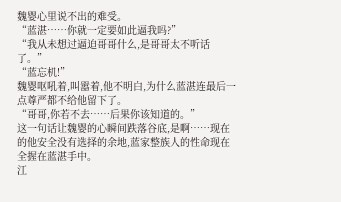魏婴心里说不出的难受。
“蓝湛……你就一定要如此逼我吗?”
“我从未想过逼迫哥哥什么,是哥哥太不听话了。”
“蓝忘机!”
魏婴呕吼着,叫嚣着,他不明白,为什么蓝湛连最后一点尊严都不给他留下了。
“哥哥,你若不去……后果你该知道的。”
这一句话让魏婴的心瞬间跌落谷底,是啊……现在的他安全没有选择的余地,蓝家整族人的性命现在全握在蓝湛手中。
江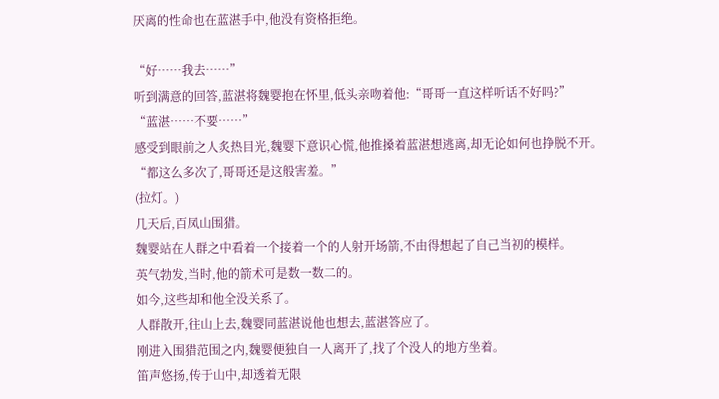厌离的性命也在蓝湛手中,他没有资格拒绝。

“好……我去……”
听到满意的回答,蓝湛将魏婴抱在怀里,低头亲吻着他:“哥哥一直这样听话不好吗?”
“蓝湛……不要……”
感受到眼前之人炙热目光,魏婴下意识心慌,他推搡着蓝湛想逃离,却无论如何也挣脱不开。
“都这么多次了,哥哥还是这般害羞。”
(拉灯。)
几天后,百凤山围猎。
魏婴站在人群之中看着一个接着一个的人射开场箭,不由得想起了自己当初的模样。
英气勃发,当时,他的箭术可是数一数二的。
如今,这些却和他全没关系了。
人群散开,往山上去,魏婴同蓝湛说他也想去,蓝湛答应了。
刚进入围猎范围之内,魏婴便独自一人离开了,找了个没人的地方坐着。
笛声悠扬,传于山中,却透着无限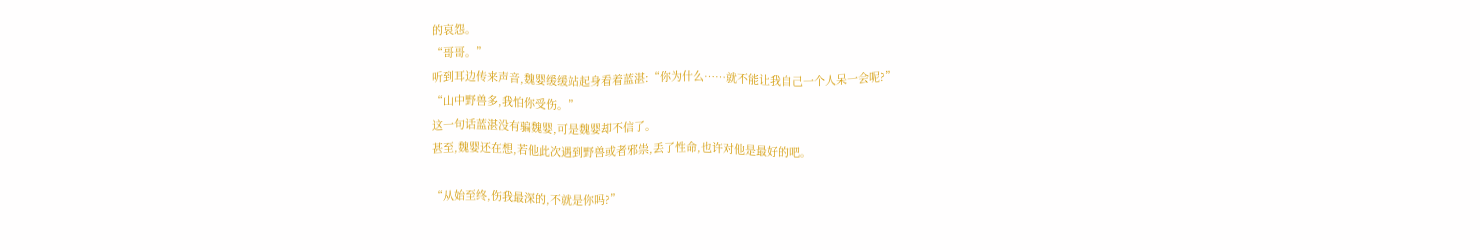的哀怨。
“哥哥。”
听到耳边传来声音,魏婴缓缓站起身看着蓝湛:“你为什么……就不能让我自己一个人呆一会呢?”
“山中野兽多,我怕你受伤。”
这一句话蓝湛没有骗魏婴,可是魏婴却不信了。
甚至,魏婴还在想,若他此次遇到野兽或者邪祟,丢了性命,也许对他是最好的吧。

“从始至终,伤我最深的,不就是你吗?”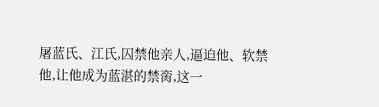屠蓝氏、江氏,囚禁他亲人,逼迫他、软禁他,让他成为蓝湛的禁脔,这一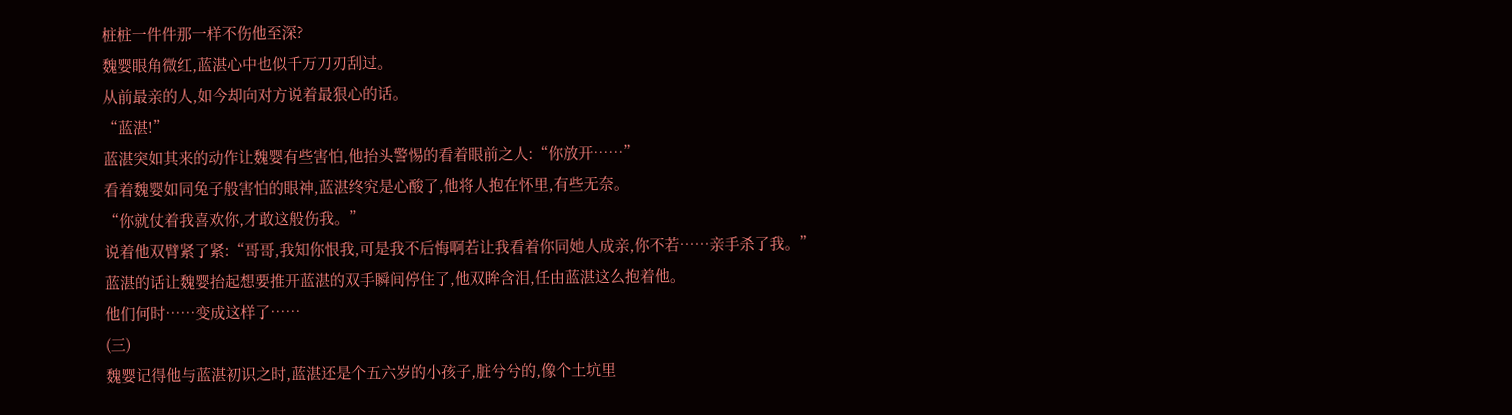桩桩一件件那一样不伤他至深?
魏婴眼角微红,蓝湛心中也似千万刀刃刮过。
从前最亲的人,如今却向对方说着最狠心的话。
“蓝湛!”
蓝湛突如其来的动作让魏婴有些害怕,他抬头警惕的看着眼前之人:“你放开……”
看着魏婴如同兔子般害怕的眼神,蓝湛终究是心酸了,他将人抱在怀里,有些无奈。
“你就仗着我喜欢你,才敢这般伤我。”
说着他双臂紧了紧:“哥哥,我知你恨我,可是我不后悔啊若让我看着你同她人成亲,你不若……亲手杀了我。”
蓝湛的话让魏婴抬起想要推开蓝湛的双手瞬间停住了,他双眸含泪,任由蓝湛这么抱着他。
他们何时……变成这样了……
(三)
魏婴记得他与蓝湛初识之时,蓝湛还是个五六岁的小孩子,脏兮兮的,像个土坑里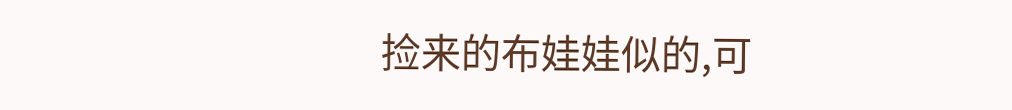捡来的布娃娃似的,可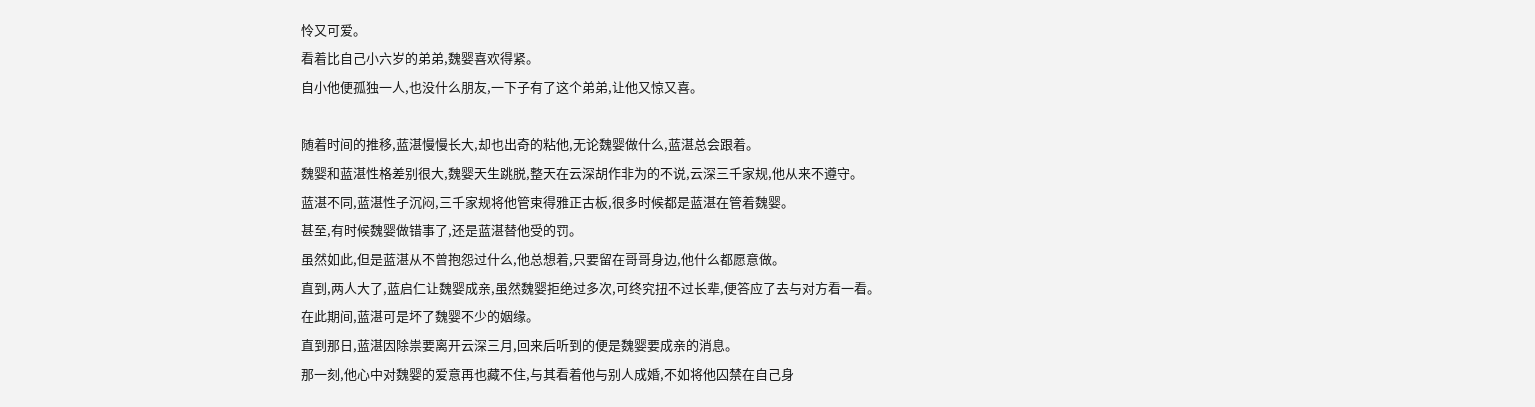怜又可爱。
看着比自己小六岁的弟弟,魏婴喜欢得紧。
自小他便孤独一人,也没什么朋友,一下子有了这个弟弟,让他又惊又喜。

随着时间的推移,蓝湛慢慢长大,却也出奇的粘他,无论魏婴做什么,蓝湛总会跟着。
魏婴和蓝湛性格差别很大,魏婴天生跳脱,整天在云深胡作非为的不说,云深三千家规,他从来不遵守。
蓝湛不同,蓝湛性子沉闷,三千家规将他管束得雅正古板,很多时候都是蓝湛在管着魏婴。
甚至,有时候魏婴做错事了,还是蓝湛替他受的罚。
虽然如此,但是蓝湛从不曾抱怨过什么,他总想着,只要留在哥哥身边,他什么都愿意做。
直到,两人大了,蓝启仁让魏婴成亲,虽然魏婴拒绝过多次,可终究扭不过长辈,便答应了去与对方看一看。
在此期间,蓝湛可是坏了魏婴不少的姻缘。
直到那日,蓝湛因除祟要离开云深三月,回来后听到的便是魏婴要成亲的消息。
那一刻,他心中对魏婴的爱意再也藏不住,与其看着他与别人成婚,不如将他囚禁在自己身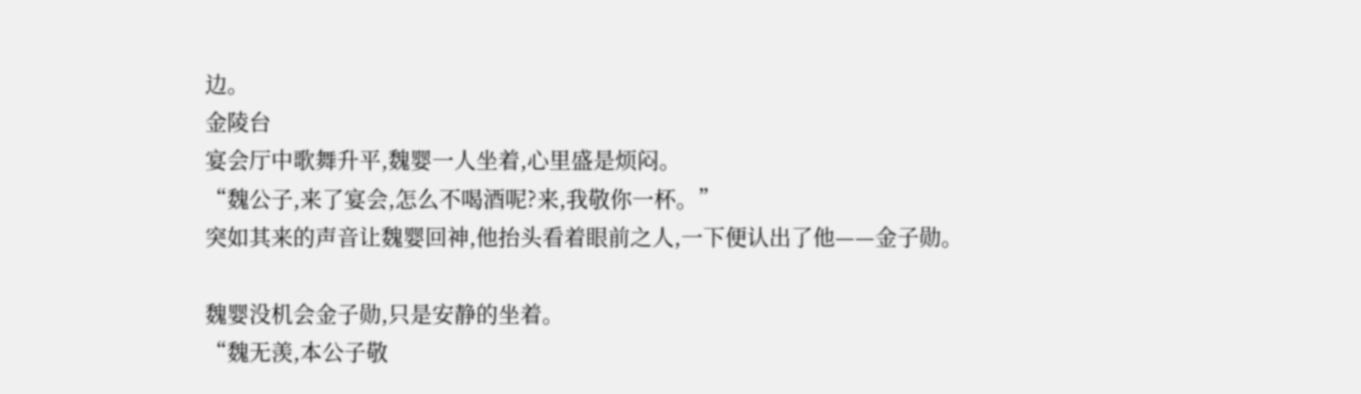边。
金陵台
宴会厅中歌舞升平,魏婴一人坐着,心里盛是烦闷。
“魏公子,来了宴会,怎么不喝酒呢?来,我敬你一杯。”
突如其来的声音让魏婴回神,他抬头看着眼前之人,一下便认出了他——金子勋。

魏婴没机会金子勋,只是安静的坐着。
“魏无羡,本公子敬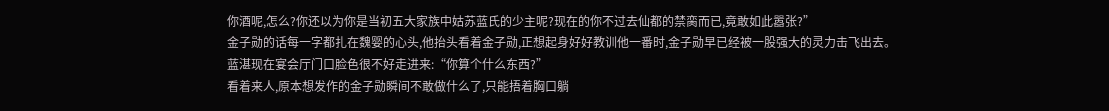你酒呢,怎么?你还以为你是当初五大家族中姑苏蓝氏的少主呢?现在的你不过去仙都的禁脔而已,竟敢如此嚣张?”
金子勋的话每一字都扎在魏婴的心头,他抬头看着金子勋,正想起身好好教训他一番时,金子勋早已经被一股强大的灵力击飞出去。
蓝湛现在宴会厅门口脸色很不好走进来:“你算个什么东西?”
看着来人,原本想发作的金子勋瞬间不敢做什么了,只能捂着胸口躺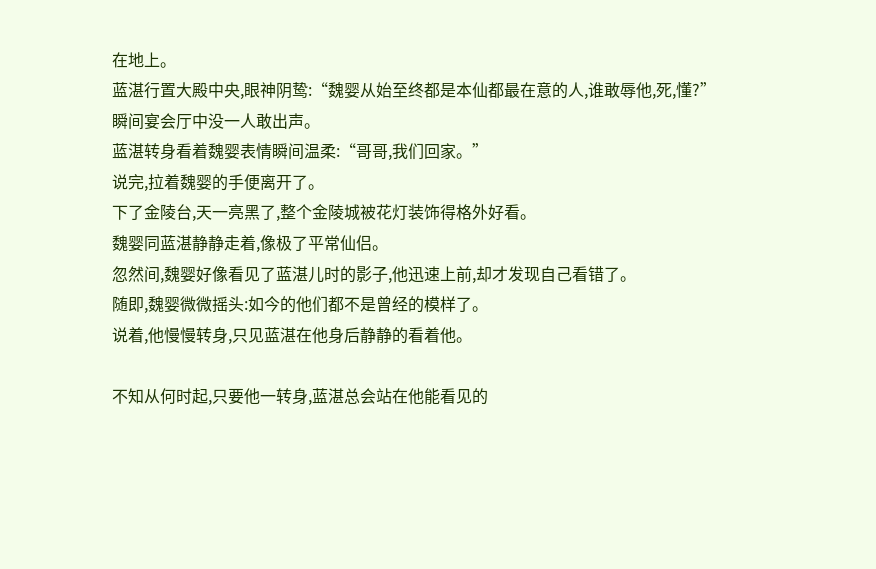在地上。
蓝湛行置大殿中央,眼神阴鸷:“魏婴从始至终都是本仙都最在意的人,谁敢辱他,死,懂?”
瞬间宴会厅中没一人敢出声。
蓝湛转身看着魏婴表情瞬间温柔:“哥哥,我们回家。”
说完,拉着魏婴的手便离开了。
下了金陵台,天一亮黑了,整个金陵城被花灯装饰得格外好看。
魏婴同蓝湛静静走着,像极了平常仙侣。
忽然间,魏婴好像看见了蓝湛儿时的影子,他迅速上前,却才发现自己看错了。
随即,魏婴微微摇头:如今的他们都不是曾经的模样了。
说着,他慢慢转身,只见蓝湛在他身后静静的看着他。

不知从何时起,只要他一转身,蓝湛总会站在他能看见的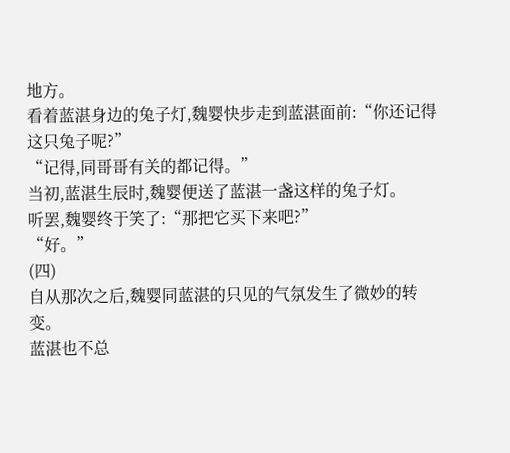地方。
看着蓝湛身边的兔子灯,魏婴快步走到蓝湛面前:“你还记得这只兔子呢?”
“记得,同哥哥有关的都记得。”
当初,蓝湛生辰时,魏婴便送了蓝湛一盏这样的兔子灯。
听罢,魏婴终于笑了:“那把它买下来吧?”
“好。”
(四)
自从那次之后,魏婴同蓝湛的只见的气氛发生了微妙的转变。
蓝湛也不总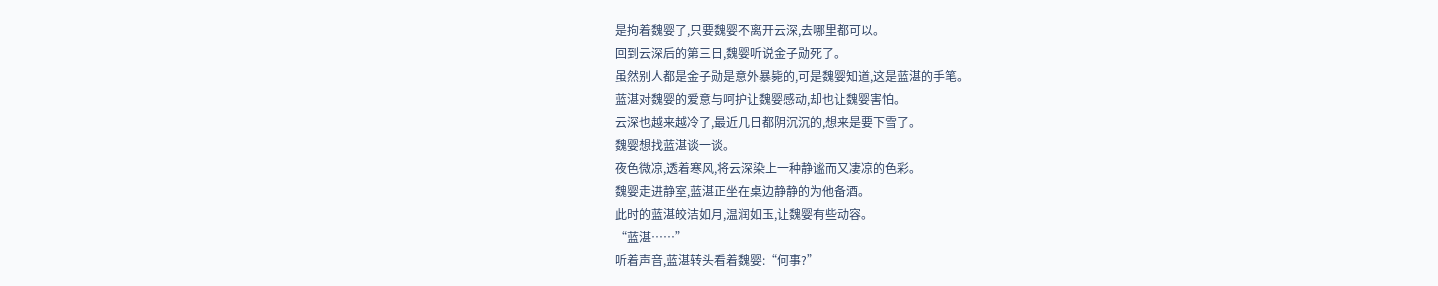是拘着魏婴了,只要魏婴不离开云深,去哪里都可以。
回到云深后的第三日,魏婴听说金子勋死了。
虽然别人都是金子勋是意外暴毙的,可是魏婴知道,这是蓝湛的手笔。
蓝湛对魏婴的爱意与呵护让魏婴感动,却也让魏婴害怕。
云深也越来越冷了,最近几日都阴沉沉的,想来是要下雪了。
魏婴想找蓝湛谈一谈。
夜色微凉,透着寒风,将云深染上一种静谧而又凄凉的色彩。
魏婴走进静室,蓝湛正坐在桌边静静的为他备酒。
此时的蓝湛皎洁如月,温润如玉,让魏婴有些动容。
“蓝湛……”
听着声音,蓝湛转头看着魏婴:“何事?”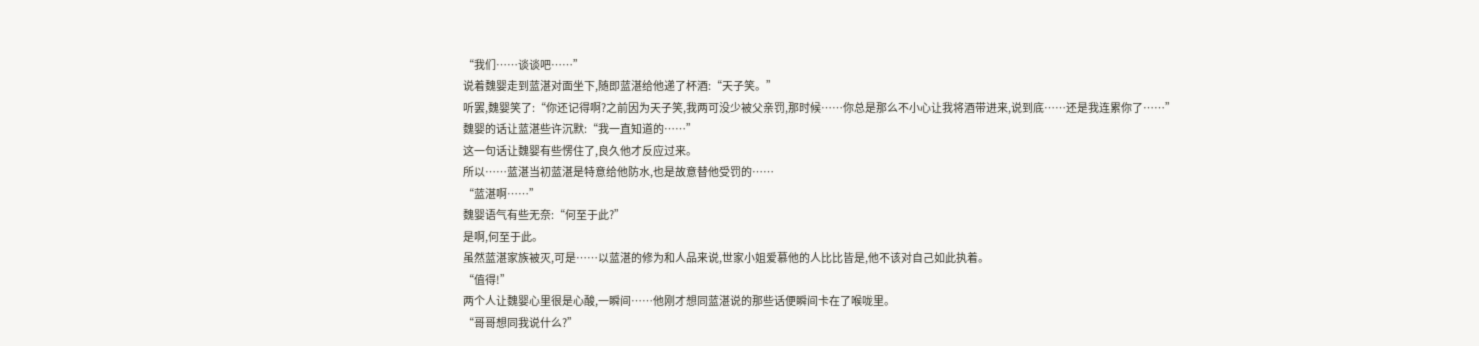“我们……谈谈吧……”
说着魏婴走到蓝湛对面坐下,随即蓝湛给他递了杯酒:“天子笑。”
听罢,魏婴笑了:“你还记得啊?之前因为天子笑,我两可没少被父亲罚,那时候……你总是那么不小心让我将酒带进来,说到底……还是我连累你了……”
魏婴的话让蓝湛些许沉默:“我一直知道的……”
这一句话让魏婴有些愣住了,良久他才反应过来。
所以……蓝湛当初蓝湛是特意给他防水,也是故意替他受罚的……
“蓝湛啊……”
魏婴语气有些无奈:“何至于此?”
是啊,何至于此。
虽然蓝湛家族被灭,可是……以蓝湛的修为和人品来说,世家小姐爱慕他的人比比皆是,他不该对自己如此执着。
“值得!”
两个人让魏婴心里很是心酸,一瞬间……他刚才想同蓝湛说的那些话便瞬间卡在了喉咙里。
“哥哥想同我说什么?”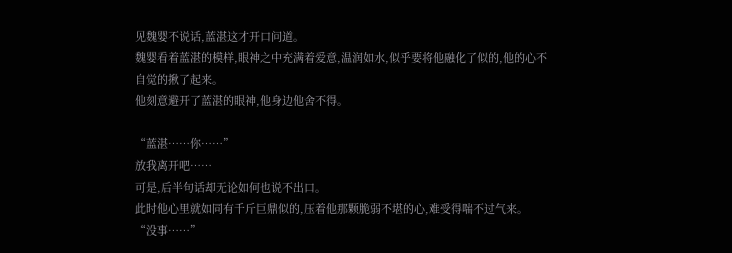见魏婴不说话,蓝湛这才开口问道。
魏婴看着蓝湛的模样,眼神之中充满着爱意,温润如水,似乎要将他融化了似的,他的心不自觉的揪了起来。
他刻意避开了蓝湛的眼神,他身边他舍不得。

“蓝湛……你……”
放我离开吧……
可是,后半句话却无论如何也说不出口。
此时他心里就如同有千斤巨鼎似的,压着他那颗脆弱不堪的心,难受得喘不过气来。
“没事……”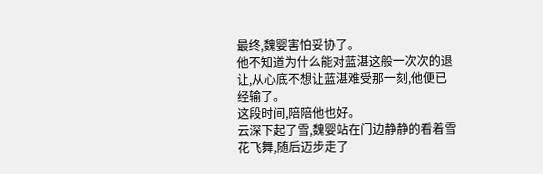最终,魏婴害怕妥协了。
他不知道为什么能对蓝湛这般一次次的退让,从心底不想让蓝湛难受那一刻,他便已经输了。
这段时间,陪陪他也好。
云深下起了雪,魏婴站在门边静静的看着雪花飞舞,随后迈步走了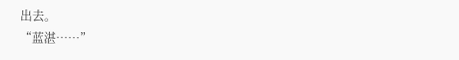出去。
“蓝湛……”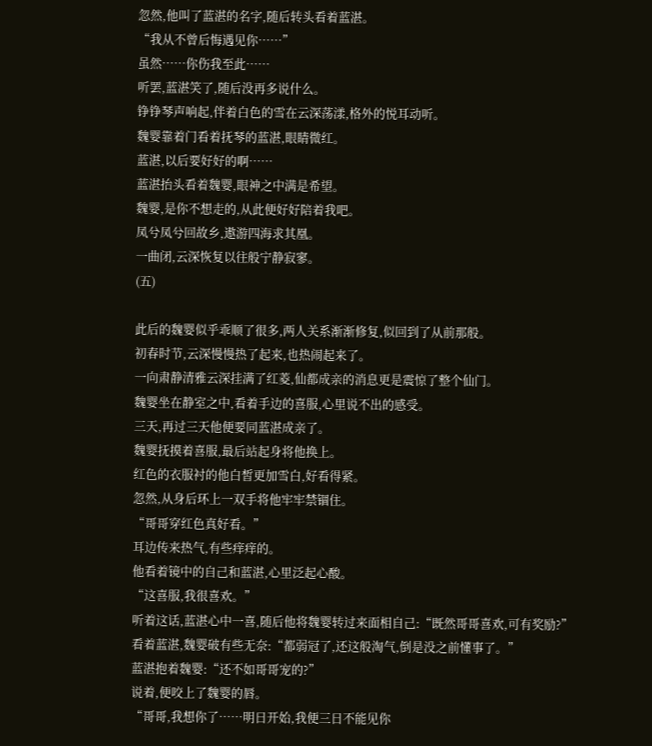忽然,他叫了蓝湛的名字,随后转头看着蓝湛。
“我从不曾后悔遇见你……”
虽然……你伤我至此……
听罢,蓝湛笑了,随后没再多说什么。
铮铮琴声响起,伴着白色的雪在云深荡漾,格外的悦耳动听。
魏婴靠着门看着抚琴的蓝湛,眼睛微红。
蓝湛,以后要好好的啊……
蓝湛抬头看着魏婴,眼神之中满是希望。
魏婴,是你不想走的,从此便好好陪着我吧。
凤兮凤兮回故乡,遨游四海求其凰。
一曲闭,云深恢复以往般宁静寂寥。
(五)

此后的魏婴似乎乖顺了很多,两人关系渐渐修复,似回到了从前那般。
初春时节,云深慢慢热了起来,也热闹起来了。
一向肃静清雅云深挂满了红菱,仙都成亲的消息更是震惊了整个仙门。
魏婴坐在静室之中,看着手边的喜服,心里说不出的感受。
三天,再过三天他便要同蓝湛成亲了。
魏婴抚摸着喜服,最后站起身将他换上。
红色的衣服衬的他白皙更加雪白,好看得紧。
忽然,从身后环上一双手将他牢牢禁锢住。
“哥哥穿红色真好看。”
耳边传来热气,有些痒痒的。
他看着镜中的自己和蓝湛,心里泛起心酸。
“这喜服,我很喜欢。”
听着这话,蓝湛心中一喜,随后他将魏婴转过来面相自己:“既然哥哥喜欢,可有奖励?”
看着蓝湛,魏婴破有些无奈:“都弱冠了,还这般淘气,倒是没之前懂事了。”
蓝湛抱着魏婴:“还不如哥哥宠的?”
说着,便咬上了魏婴的唇。
“哥哥,我想你了……明日开始,我便三日不能见你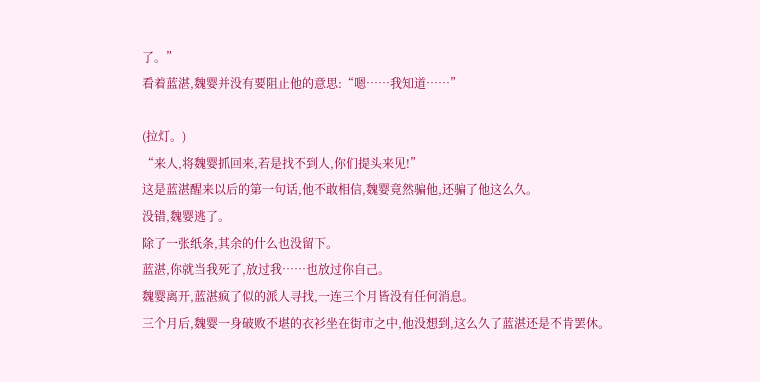了。”
看着蓝湛,魏婴并没有要阻止他的意思:“嗯……我知道……”

(拉灯。)
“来人,将魏婴抓回来,若是找不到人,你们提头来见!”
这是蓝湛醒来以后的第一句话,他不敢相信,魏婴竟然骗他,还骗了他这么久。
没错,魏婴逃了。
除了一张纸条,其余的什么也没留下。
蓝湛,你就当我死了,放过我……也放过你自己。
魏婴离开,蓝湛疯了似的派人寻找,一连三个月皆没有任何消息。
三个月后,魏婴一身破败不堪的衣衫坐在街市之中,他没想到,这么久了蓝湛还是不肯罢休。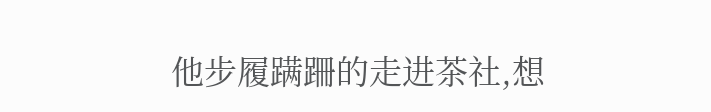他步履蹒跚的走进茶社,想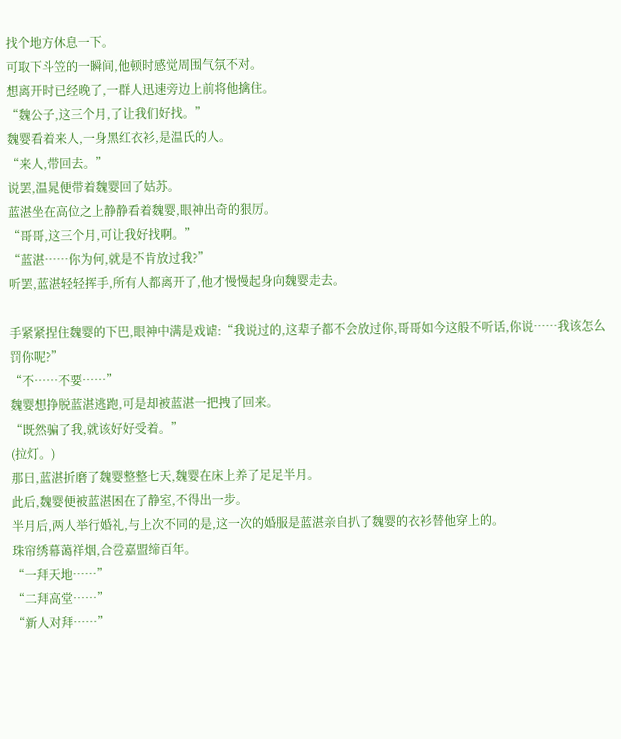找个地方休息一下。
可取下斗笠的一瞬间,他顿时感觉周围气氛不对。
想离开时已经晚了,一群人迅速旁边上前将他擒住。
“魏公子,这三个月,了让我们好找。”
魏婴看着来人,一身黑红衣衫,是温氏的人。
“来人,带回去。”
说罢,温晁便带着魏婴回了姑苏。
蓝湛坐在高位之上静静看着魏婴,眼神出奇的狠厉。
“哥哥,这三个月,可让我好找啊。”
“蓝湛……你为何,就是不肯放过我?”
听罢,蓝湛轻轻挥手,所有人都离开了,他才慢慢起身向魏婴走去。

手紧紧捏住魏婴的下巴,眼神中满是戏谑:“我说过的,这辈子都不会放过你,哥哥如今这般不听话,你说……我该怎么罚你呢?”
“不……不要……”
魏婴想挣脱蓝湛逃跑,可是却被蓝湛一把拽了回来。
“既然骗了我,就该好好受着。”
(拉灯。)
那日,蓝湛折磨了魏婴整整七天,魏婴在床上养了足足半月。
此后,魏婴便被蓝湛困在了静室,不得出一步。
半月后,两人举行婚礼,与上次不同的是,这一次的婚服是蓝湛亲自扒了魏婴的衣衫替他穿上的。
珠帘绣幕蔼祥烟,合卺嘉盟缔百年。
“一拜天地……”
“二拜高堂……”
“新人对拜……”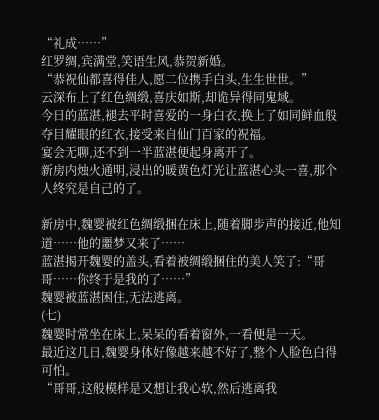“礼成……”
红罗绸,宾满堂,笑语生风,恭贺新婚。
“恭祝仙都喜得佳人,愿二位携手白头,生生世世。”
云深布上了红色绸缎,喜庆如斯,却诡异得同鬼域。
今日的蓝湛,褪去平时喜爱的一身白衣,换上了如同鲜血般夺目耀眼的红衣,接受来自仙门百家的祝福。
宴会无聊,还不到一半蓝湛便起身离开了。
新房内烛火通明,浸出的暖黄色灯光让蓝湛心头一喜,那个人终究是自己的了。

新房中,魏婴被红色绸缎捆在床上,随着脚步声的接近,他知道……他的噩梦又来了……
蓝湛揭开魏婴的盖头,看着被绸缎捆住的美人笑了:“哥哥……你终于是我的了……”
魏婴被蓝湛困住,无法逃离。
(七)
魏婴时常坐在床上,呆呆的看着窗外,一看便是一天。
最近这几日,魏婴身体好像越来越不好了,整个人脸色白得可怕。
“哥哥,这般模样是又想让我心软,然后逃离我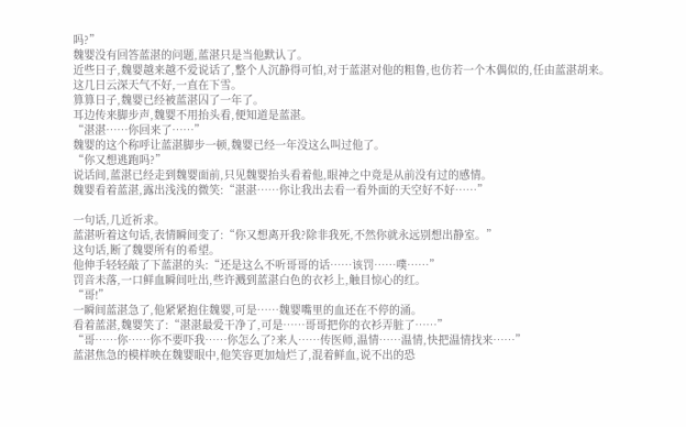吗?”
魏婴没有回答蓝湛的问题,蓝湛只是当他默认了。
近些日子,魏婴越来越不爱说话了,整个人沉静得可怕,对于蓝湛对他的粗鲁,也仿若一个木偶似的,任由蓝湛胡来。
这几日云深天气不好,一直在下雪。
算算日子,魏婴已经被蓝湛囚了一年了。
耳边传来脚步声,魏婴不用抬头看,便知道是蓝湛。
“湛湛……你回来了……”
魏婴的这个称呼让蓝湛脚步一顿,魏婴已经一年没这么叫过他了。
“你又想逃跑吗?”
说话间,蓝湛已经走到魏婴面前,只见魏婴抬头看着他,眼神之中竟是从前没有过的感情。
魏婴看着蓝湛,露出浅浅的微笑:“湛湛……你让我出去看一看外面的天空好不好……”

一句话,几近祈求。
蓝湛听着这句话,表情瞬间变了:“你又想离开我?除非我死,不然你就永远别想出静室。”
这句话,断了魏婴所有的希望。
他伸手轻轻敲了下蓝湛的头:“还是这么不听哥哥的话……该罚……噗……”
罚音未落,一口鲜血瞬间吐出,些许溅到蓝湛白色的衣衫上,触目惊心的红。
“哥!”
一瞬间蓝湛急了,他紧紧抱住魏婴,可是……魏婴嘴里的血还在不停的涌。
看着蓝湛,魏婴笑了:“湛湛最爱干净了,可是……哥哥把你的衣衫弄脏了……”
“哥……你……你不要吓我……你怎么了?来人……传医师,温情……温情,快把温情找来……”
蓝湛焦急的模样映在魏婴眼中,他笑容更加灿烂了,混着鲜血,说不出的恐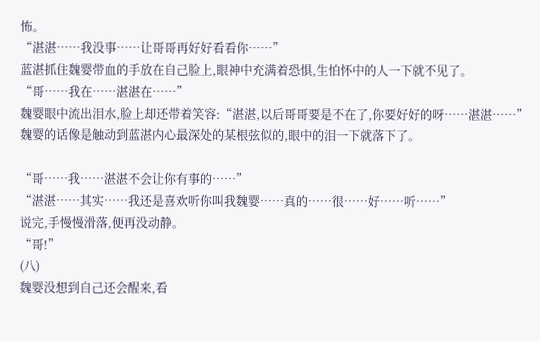怖。
“湛湛……我没事……让哥哥再好好看看你……”
蓝湛抓住魏婴带血的手放在自己脸上,眼神中充满着恐惧,生怕怀中的人一下就不见了。
“哥……我在……湛湛在……”
魏婴眼中流出泪水,脸上却还带着笑容:“湛湛,以后哥哥要是不在了,你要好好的呀……湛湛……”
魏婴的话像是触动到蓝湛内心最深处的某根弦似的,眼中的泪一下就落下了。

“哥……我……湛湛不会让你有事的……”
“湛湛……其实……我还是喜欢听你叫我魏婴……真的……很……好……听……”
说完,手慢慢滑落,便再没动静。
“哥!”
(八)
魏婴没想到自己还会醒来,看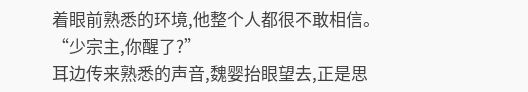着眼前熟悉的环境,他整个人都很不敢相信。
“少宗主,你醒了?”
耳边传来熟悉的声音,魏婴抬眼望去,正是思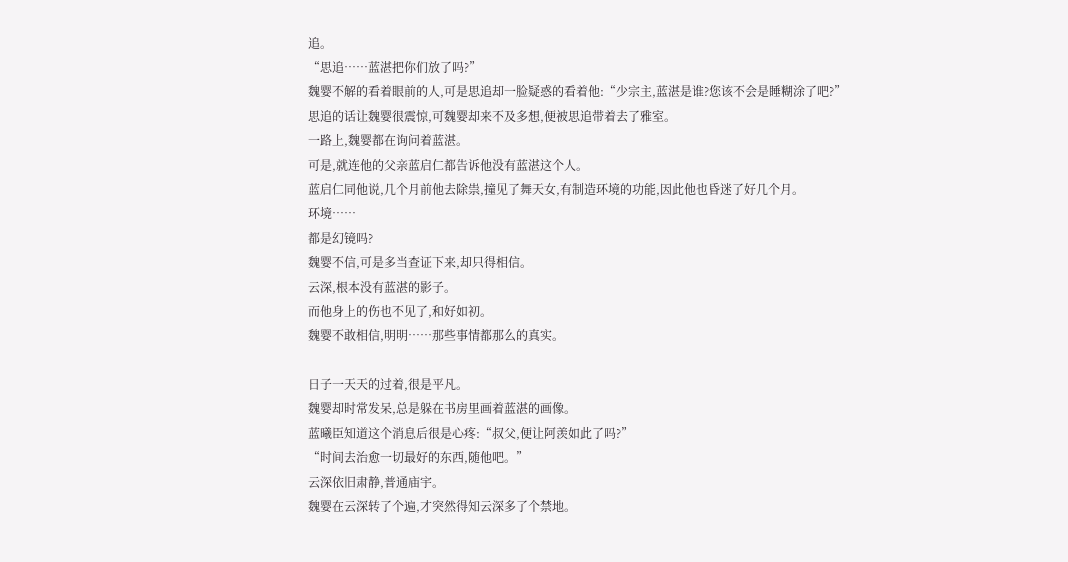追。
“思追……蓝湛把你们放了吗?”
魏婴不解的看着眼前的人,可是思追却一脸疑惑的看着他:“少宗主,蓝湛是谁?您该不会是睡糊涂了吧?”
思追的话让魏婴很震惊,可魏婴却来不及多想,便被思追带着去了雅室。
一路上,魏婴都在询问着蓝湛。
可是,就连他的父亲蓝启仁都告诉他没有蓝湛这个人。
蓝启仁同他说,几个月前他去除祟,撞见了舞天女,有制造环境的功能,因此他也昏迷了好几个月。
环境……
都是幻镜吗?
魏婴不信,可是多当查证下来,却只得相信。
云深,根本没有蓝湛的影子。
而他身上的伤也不见了,和好如初。
魏婴不敢相信,明明……那些事情都那么的真实。

日子一天天的过着,很是平凡。
魏婴却时常发呆,总是躲在书房里画着蓝湛的画像。
蓝曦臣知道这个消息后很是心疼:“叔父,便让阿羡如此了吗?”
“时间去治愈一切最好的东西,随他吧。”
云深依旧肃静,普通庙宇。
魏婴在云深转了个遍,才突然得知云深多了个禁地。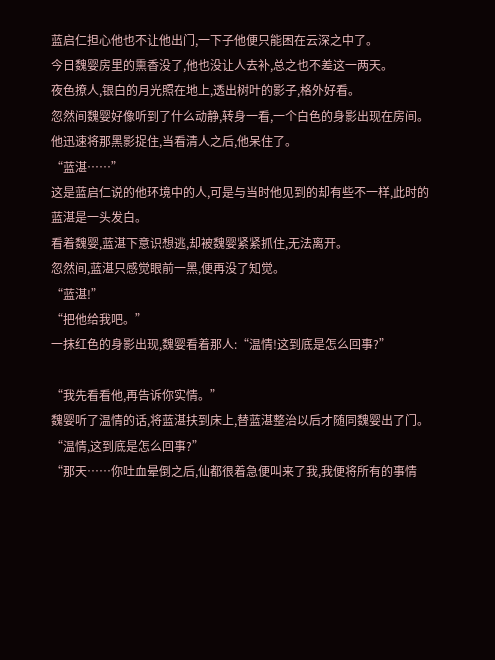蓝启仁担心他也不让他出门,一下子他便只能困在云深之中了。
今日魏婴房里的熏香没了,他也没让人去补,总之也不差这一两天。
夜色撩人,银白的月光照在地上,透出树叶的影子,格外好看。
忽然间魏婴好像听到了什么动静,转身一看,一个白色的身影出现在房间。
他迅速将那黑影捉住,当看清人之后,他呆住了。
“蓝湛……”
这是蓝启仁说的他环境中的人,可是与当时他见到的却有些不一样,此时的蓝湛是一头发白。
看着魏婴,蓝湛下意识想逃,却被魏婴紧紧抓住,无法离开。
忽然间,蓝湛只感觉眼前一黑,便再没了知觉。
“蓝湛!”
“把他给我吧。”
一抹红色的身影出现,魏婴看着那人:“温情!这到底是怎么回事?”

“我先看看他,再告诉你实情。”
魏婴听了温情的话,将蓝湛扶到床上,替蓝湛整治以后才随同魏婴出了门。
“温情,这到底是怎么回事?”
“那天……你吐血晕倒之后,仙都很着急便叫来了我,我便将所有的事情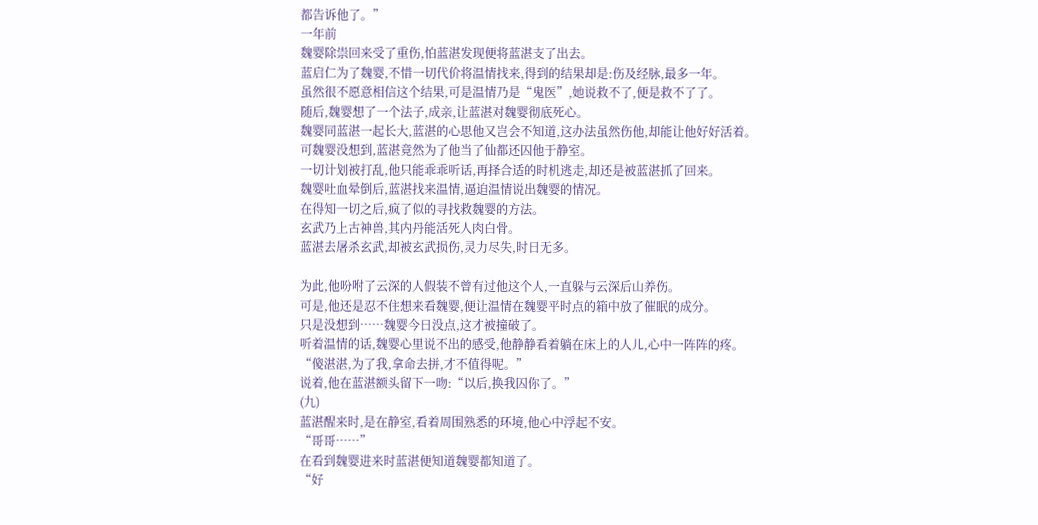都告诉他了。”
一年前
魏婴除祟回来受了重伤,怕蓝湛发现便将蓝湛支了出去。
蓝启仁为了魏婴,不惜一切代价将温情找来,得到的结果却是:伤及经脉,最多一年。
虽然很不愿意相信这个结果,可是温情乃是“鬼医”,她说救不了,便是救不了了。
随后,魏婴想了一个法子,成亲,让蓝湛对魏婴彻底死心。
魏婴同蓝湛一起长大,蓝湛的心思他又岂会不知道,这办法虽然伤他,却能让他好好活着。
可魏婴没想到,蓝湛竟然为了他当了仙都还囚他于静室。
一切计划被打乱,他只能乖乖听话,再择合适的时机逃走,却还是被蓝湛抓了回来。
魏婴吐血晕倒后,蓝湛找来温情,逼迫温情说出魏婴的情况。
在得知一切之后,疯了似的寻找救魏婴的方法。
玄武乃上古神兽,其内丹能活死人肉白骨。
蓝湛去屠杀玄武,却被玄武损伤,灵力尽失,时日无多。

为此,他吩咐了云深的人假装不曾有过他这个人,一直躲与云深后山养伤。
可是,他还是忍不住想来看魏婴,便让温情在魏婴平时点的箱中放了催眠的成分。
只是没想到……魏婴今日没点,这才被撞破了。
听着温情的话,魏婴心里说不出的感受,他静静看着躺在床上的人儿,心中一阵阵的疼。
“傻湛湛,为了我,拿命去拼,才不值得呢。”
说着,他在蓝湛额头留下一吻:“以后,换我囚你了。”
(九)
蓝湛醒来时,是在静室,看着周围熟悉的环境,他心中浮起不安。
“哥哥……”
在看到魏婴进来时蓝湛便知道魏婴都知道了。
“好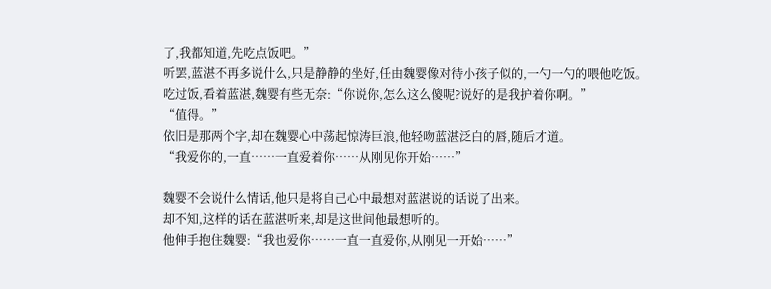了,我都知道,先吃点饭吧。”
听罢,蓝湛不再多说什么,只是静静的坐好,任由魏婴像对待小孩子似的,一勺一勺的喂他吃饭。
吃过饭,看着蓝湛,魏婴有些无奈:“你说你,怎么这么傻呢?说好的是我护着你啊。”
“值得。”
依旧是那两个字,却在魏婴心中荡起惊涛巨浪,他轻吻蓝湛泛白的唇,随后才道。
“我爱你的,一直……一直爱着你……从刚见你开始……”

魏婴不会说什么情话,他只是将自己心中最想对蓝湛说的话说了出来。
却不知,这样的话在蓝湛听来,却是这世间他最想听的。
他伸手抱住魏婴:“我也爱你……一直一直爱你,从刚见一开始……”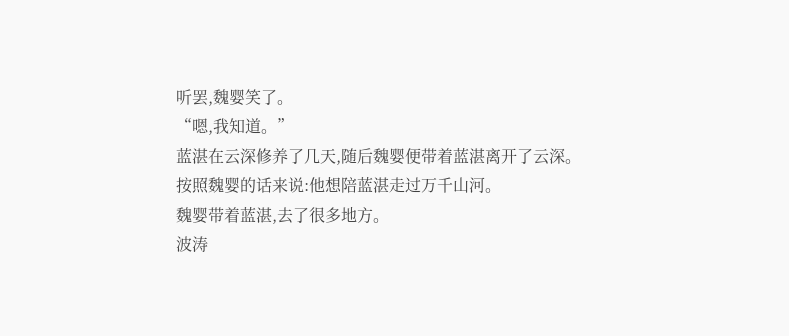听罢,魏婴笑了。
“嗯,我知道。”
蓝湛在云深修养了几天,随后魏婴便带着蓝湛离开了云深。
按照魏婴的话来说:他想陪蓝湛走过万千山河。
魏婴带着蓝湛,去了很多地方。
波涛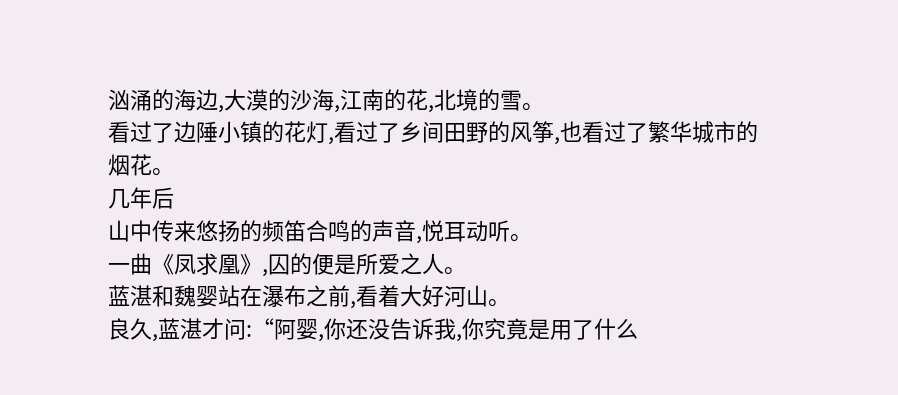汹涌的海边,大漠的沙海,江南的花,北境的雪。
看过了边陲小镇的花灯,看过了乡间田野的风筝,也看过了繁华城市的烟花。
几年后
山中传来悠扬的频笛合鸣的声音,悦耳动听。
一曲《凤求凰》,囚的便是所爱之人。
蓝湛和魏婴站在瀑布之前,看着大好河山。
良久,蓝湛才问:“阿婴,你还没告诉我,你究竟是用了什么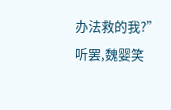办法救的我?”
听罢,魏婴笑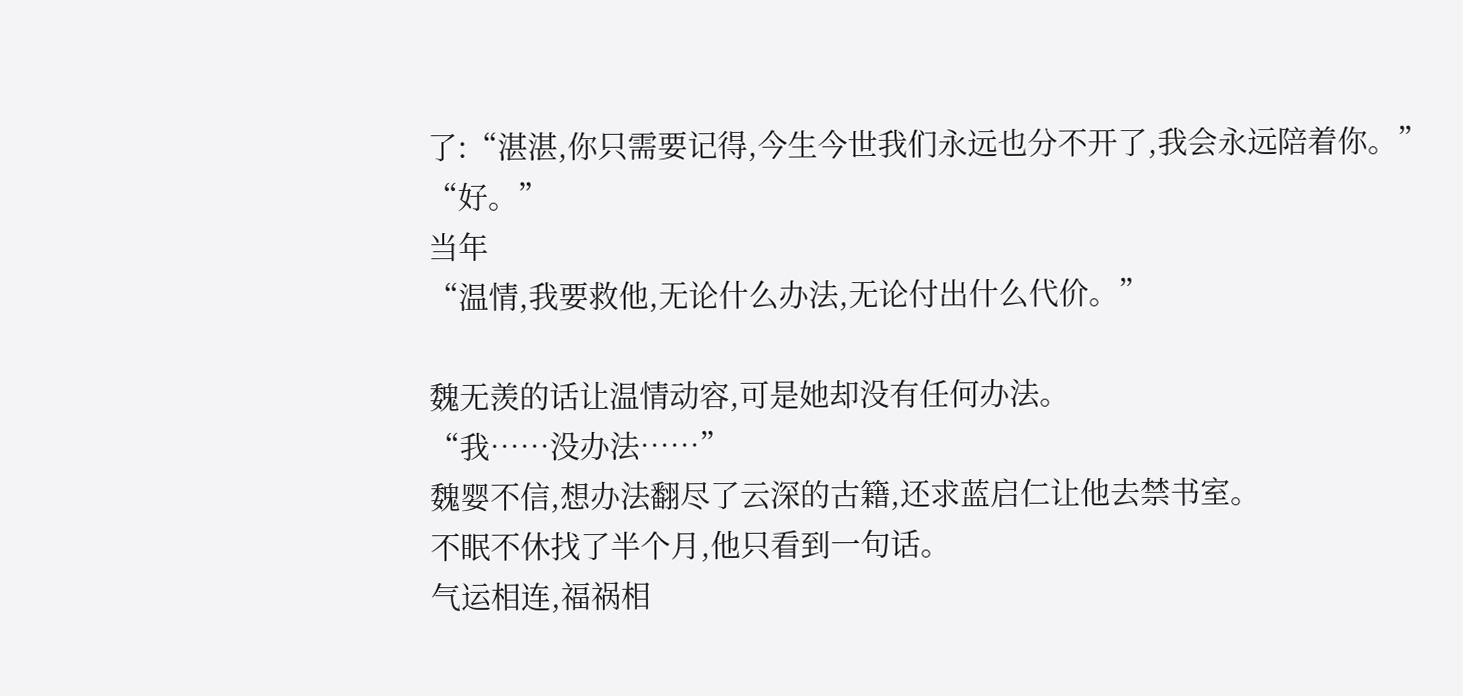了:“湛湛,你只需要记得,今生今世我们永远也分不开了,我会永远陪着你。”
“好。”
当年
“温情,我要救他,无论什么办法,无论付出什么代价。”

魏无羡的话让温情动容,可是她却没有任何办法。
“我……没办法……”
魏婴不信,想办法翻尽了云深的古籍,还求蓝启仁让他去禁书室。
不眠不休找了半个月,他只看到一句话。
气运相连,福祸相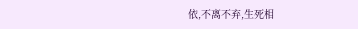依,不离不弃,生死相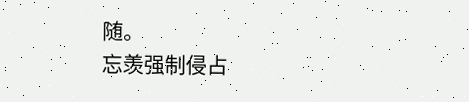随。
忘羡强制侵占